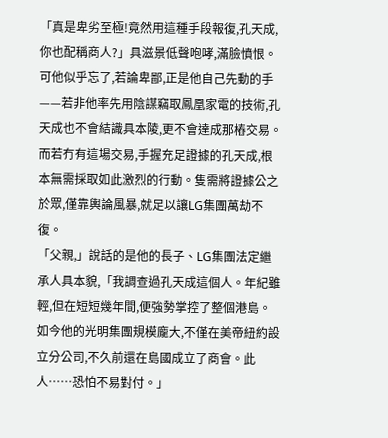「真是卑劣至極!竟然用這種手段報復,孔天成,你也配稱商人?」具滋景低聲咆哮,滿臉憤恨。可他似乎忘了,若論卑鄙,正是他自己先動的手——若非他率先用陰謀竊取鳳凰家電的技術,孔天成也不會結識具本陵,更不會達成那樁交易。而若冇有這場交易,手握充足證據的孔天成,根本無需採取如此激烈的行動。隻需將證據公之於眾,僅靠輿論風暴,就足以讓LG集團萬劫不復。
「父親,」說話的是他的長子、LG集團法定繼承人具本貌,「我調查過孔天成這個人。年紀雖輕,但在短短幾年間,便強勢掌控了整個港島。如今他的光明集團規模龐大,不僅在美帝紐約設立分公司,不久前還在島國成立了商會。此人……恐怕不易對付。」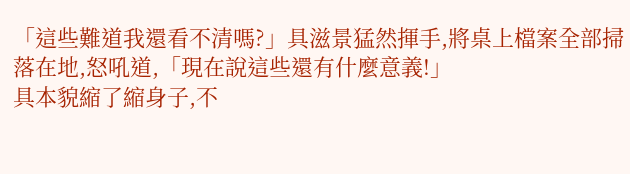「這些難道我還看不清嗎?」具滋景猛然揮手,將桌上檔案全部掃落在地,怒吼道,「現在說這些還有什麼意義!」
具本貌縮了縮身子,不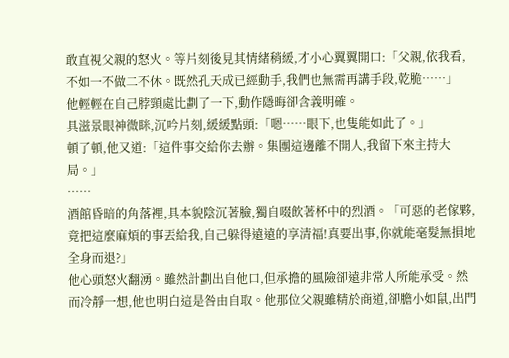敢直視父親的怒火。等片刻後見其情緒稍緩,才小心翼翼開口:「父親,依我看,不如一不做二不休。既然孔天成已經動手,我們也無需再講手段,乾脆……」
他輕輕在自己脖頸處比劃了一下,動作隱晦卻含義明確。
具滋景眼神微眯,沉吟片刻,緩緩點頭:「嗯……眼下,也隻能如此了。」
頓了頓,他又道:「這件事交給你去辦。集團這邊離不開人,我留下來主持大局。」
……
酒館昏暗的角落裡,具本貌陰沉著臉,獨自啜飲著杯中的烈酒。「可惡的老傢夥,竟把這麼麻煩的事丟給我,自己躲得遠遠的享清福!真要出事,你就能毫髮無損地全身而退?」
他心頭怒火翻湧。雖然計劃出自他口,但承擔的風險卻遠非常人所能承受。然而冷靜一想,他也明白這是咎由自取。他那位父親雖精於商道,卻膽小如鼠,出門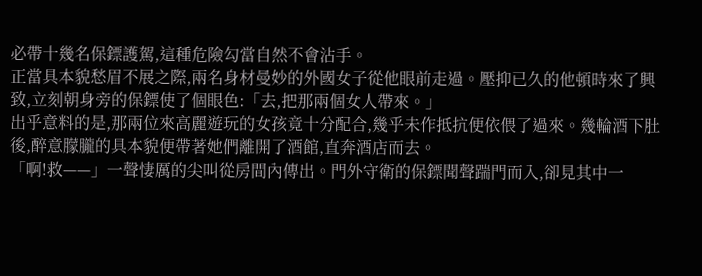必帶十幾名保鏢護駕,這種危險勾當自然不會沾手。
正當具本貌愁眉不展之際,兩名身材曼妙的外國女子從他眼前走過。壓抑已久的他頓時來了興致,立刻朝身旁的保鏢使了個眼色:「去,把那兩個女人帶來。」
出乎意料的是,那兩位來高麗遊玩的女孩竟十分配合,幾乎未作抵抗便依偎了過來。幾輪酒下肚後,醉意朦朧的具本貌便帶著她們離開了酒館,直奔酒店而去。
「啊!救——」一聲悽厲的尖叫從房間內傳出。門外守衛的保鏢聞聲踹門而入,卻見其中一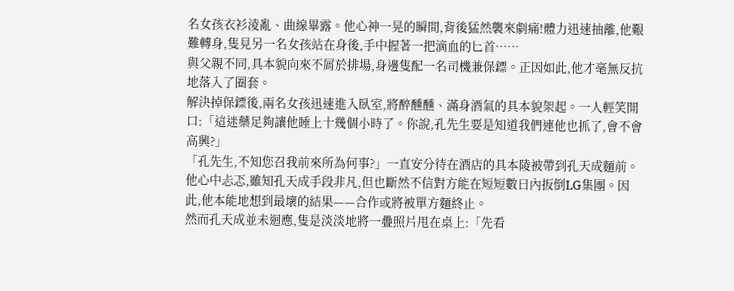名女孩衣衫淩亂、曲線畢露。他心神一晃的瞬間,背後猛然襲來劇痛!體力迅速抽離,他艱難轉身,隻見另一名女孩站在身後,手中握著一把滴血的匕首……
與父親不同,具本貌向來不屑於排場,身邊隻配一名司機兼保鏢。正因如此,他才毫無反抗地落入了圈套。
解決掉保鏢後,兩名女孩迅速進入臥室,將醉醺醺、滿身酒氣的具本貌架起。一人輕笑開口:「這迷藥足夠讓他睡上十幾個小時了。你說,孔先生要是知道我們連他也抓了,會不會高興?」
「孔先生,不知您召我前來所為何事?」一直安分待在酒店的具本陵被帶到孔天成麵前。他心中忐忑,雖知孔天成手段非凡,但也斷然不信對方能在短短數日內扳倒LG集團。因此,他本能地想到最壞的結果——合作或將被單方麵終止。
然而孔天成並未迴應,隻是淡淡地將一疊照片甩在桌上:「先看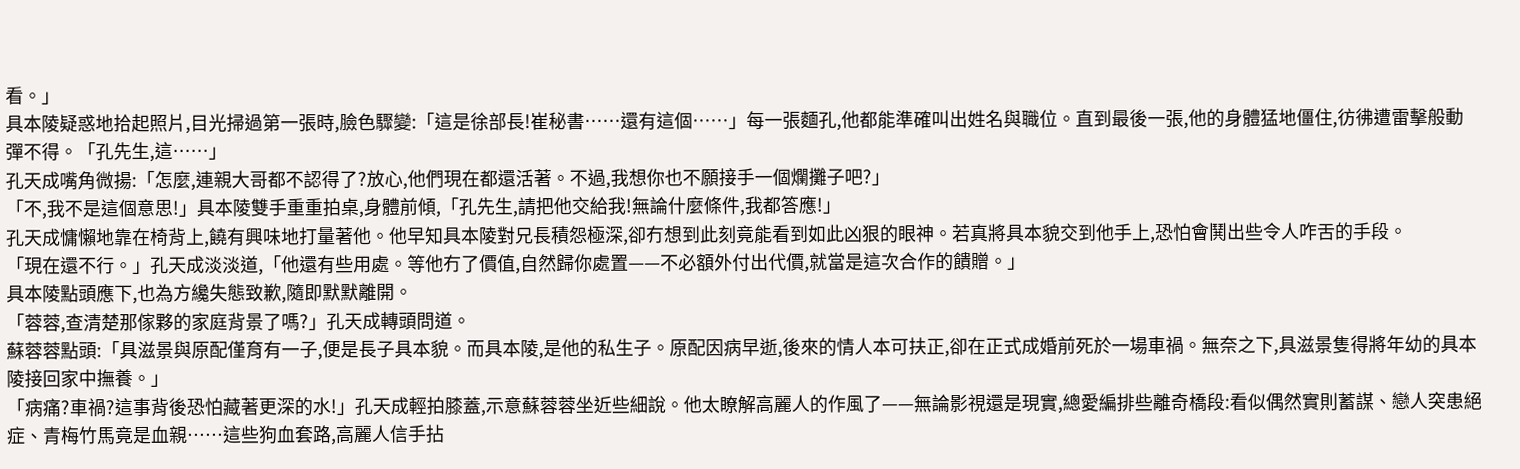看。」
具本陵疑惑地拾起照片,目光掃過第一張時,臉色驟變:「這是徐部長!崔秘書……還有這個……」每一張麵孔,他都能準確叫出姓名與職位。直到最後一張,他的身體猛地僵住,彷彿遭雷擊般動彈不得。「孔先生,這……」
孔天成嘴角微揚:「怎麼,連親大哥都不認得了?放心,他們現在都還活著。不過,我想你也不願接手一個爛攤子吧?」
「不,我不是這個意思!」具本陵雙手重重拍桌,身體前傾,「孔先生,請把他交給我!無論什麼條件,我都答應!」
孔天成慵懶地靠在椅背上,饒有興味地打量著他。他早知具本陵對兄長積怨極深,卻冇想到此刻竟能看到如此凶狠的眼神。若真將具本貌交到他手上,恐怕會鬨出些令人咋舌的手段。
「現在還不行。」孔天成淡淡道,「他還有些用處。等他冇了價值,自然歸你處置——不必額外付出代價,就當是這次合作的饋贈。」
具本陵點頭應下,也為方纔失態致歉,隨即默默離開。
「蓉蓉,查清楚那傢夥的家庭背景了嗎?」孔天成轉頭問道。
蘇蓉蓉點頭:「具滋景與原配僅育有一子,便是長子具本貌。而具本陵,是他的私生子。原配因病早逝,後來的情人本可扶正,卻在正式成婚前死於一場車禍。無奈之下,具滋景隻得將年幼的具本陵接回家中撫養。」
「病痛?車禍?這事背後恐怕藏著更深的水!」孔天成輕拍膝蓋,示意蘇蓉蓉坐近些細說。他太瞭解高麗人的作風了——無論影視還是現實,總愛編排些離奇橋段:看似偶然實則蓄謀、戀人突患絕症、青梅竹馬竟是血親……這些狗血套路,高麗人信手拈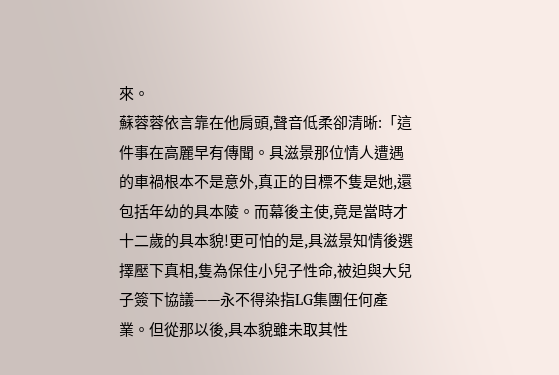來。
蘇蓉蓉依言靠在他肩頭,聲音低柔卻清晰:「這件事在高麗早有傳聞。具滋景那位情人遭遇的車禍根本不是意外,真正的目標不隻是她,還包括年幼的具本陵。而幕後主使,竟是當時才十二歲的具本貌!更可怕的是,具滋景知情後選擇壓下真相,隻為保住小兒子性命,被迫與大兒子簽下協議——永不得染指LG集團任何產業。但從那以後,具本貌雖未取其性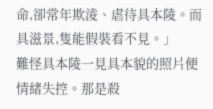命,卻常年欺淩、虐待具本陵。而具滋景,隻能假裝看不見。」
難怪具本陵一見具本貌的照片便情緒失控。那是殺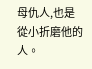母仇人,也是從小折磨他的人。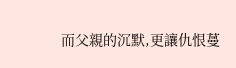而父親的沉默,更讓仇恨蔓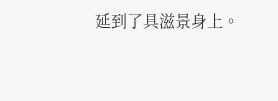延到了具滋景身上。